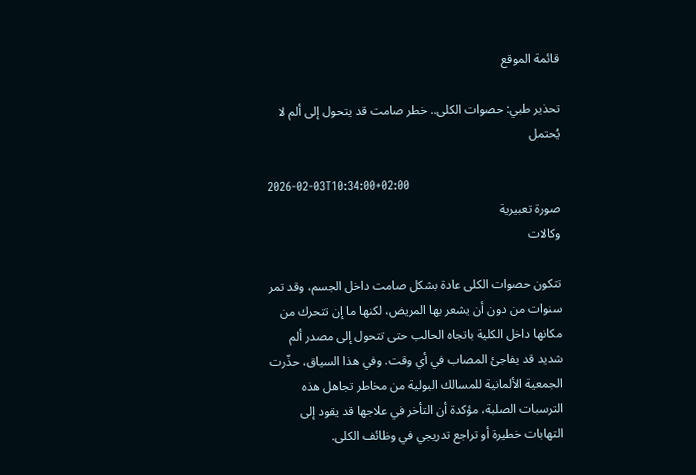قائمة الموقع

تحذير طبي: حصوات الكلى.. خطر صامت قد يتحول إلى ألم لا يُحتمل

2026-02-03T10:34:00+02:00
صورة تعبيرية
وكالات

تتكون حصوات الكلى عادة بشكل صامت داخل الجسم، وقد تمر سنوات من دون أن يشعر بها المريض، لكنها ما إن تتحرك من مكانها داخل الكلية باتجاه الحالب حتى تتحول إلى مصدر ألم شديد قد يفاجئ المصاب في أي وقت. وفي هذا السياق، حذّرت الجمعية الألمانية للمسالك البولية من مخاطر تجاهل هذه الترسبات الصلبة، مؤكدة أن التأخر في علاجها قد يقود إلى التهابات خطيرة أو تراجع تدريجي في وظائف الكلى.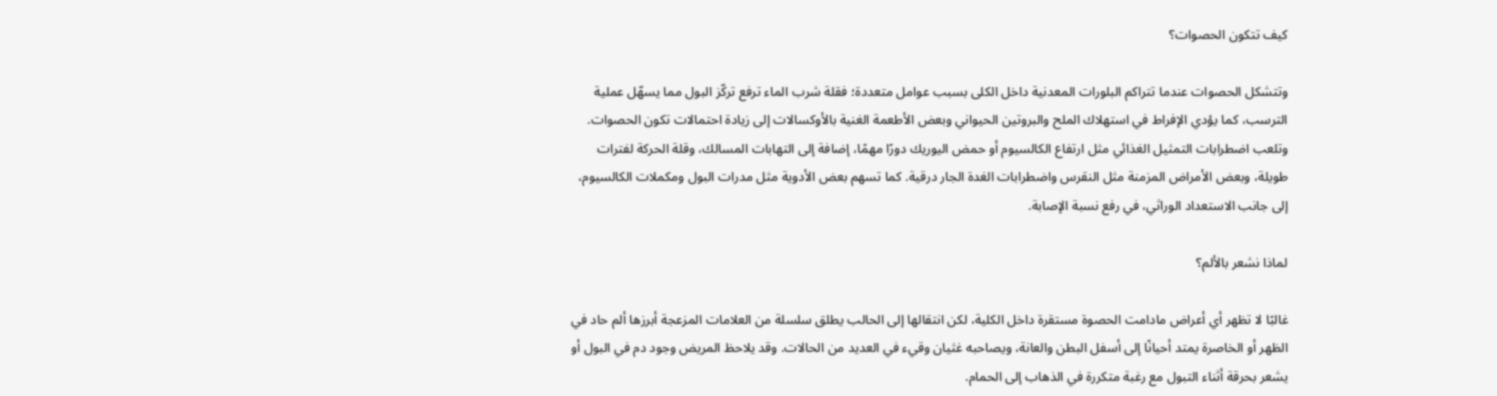كيف تتكون الحصوات؟

وتتشكل الحصوات عندما تتراكم البلورات المعدنية داخل الكلى بسبب عوامل متعددة؛ فقلة شرب الماء ترفع تركّز البول مما يسهّل عملية الترسب، كما يؤدي الإفراط في استهلاك الملح والبروتين الحيواني وبعض الأطعمة الغنية بالأوكسالات إلى زيادة احتمالات تكون الحصوات. وتلعب اضطرابات التمثيل الغذائي مثل ارتفاع الكالسيوم أو حمض اليوريك دورًا مهمًا، إضافة إلى التهابات المسالك، وقلة الحركة لفترات طويلة، وبعض الأمراض المزمنة مثل النقرس واضطرابات الغدة الجار درقية. كما تسهم بعض الأدوية مثل مدرات البول ومكملات الكالسيوم، إلى جانب الاستعداد الوراثي، في رفع نسبة الإصابة.

لماذا نشعر بالألم؟

غالبًا لا تظهر أي أعراض مادامت الحصوة مستقرة داخل الكلية، لكن انتقالها إلى الحالب يطلق سلسلة من العلامات المزعجة أبرزها ألم حاد في الظهر أو الخاصرة يمتد أحيانًا إلى أسفل البطن والعانة، ويصاحبه غثيان وقيء في العديد من الحالات. وقد يلاحظ المريض وجود دم في البول أو يشعر بحرقة أثناء التبول مع رغبة متكررة في الذهاب إلى الحمام.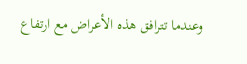وعندما تترافق هذه الأعراض مع ارتفاع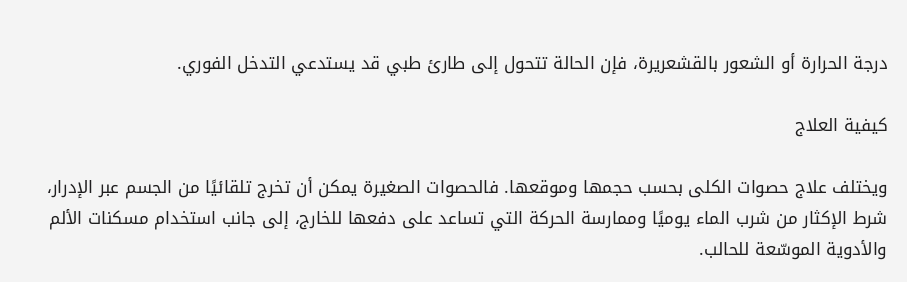درجة الحرارة أو الشعور بالقشعريرة، فإن الحالة تتحول إلى طارئ طبي قد يستدعي التدخل الفوري.

كيفية العلاج

ويختلف علاج حصوات الكلى بحسب حجمها وموقعها. فالحصوات الصغيرة يمكن أن تخرج تلقائيًا من الجسم عبر الإدرار، شرط الإكثار من شرب الماء يوميًا وممارسة الحركة التي تساعد على دفعها للخارج، إلى جانب استخدام مسكنات الألم والأدوية الموسّعة للحالب.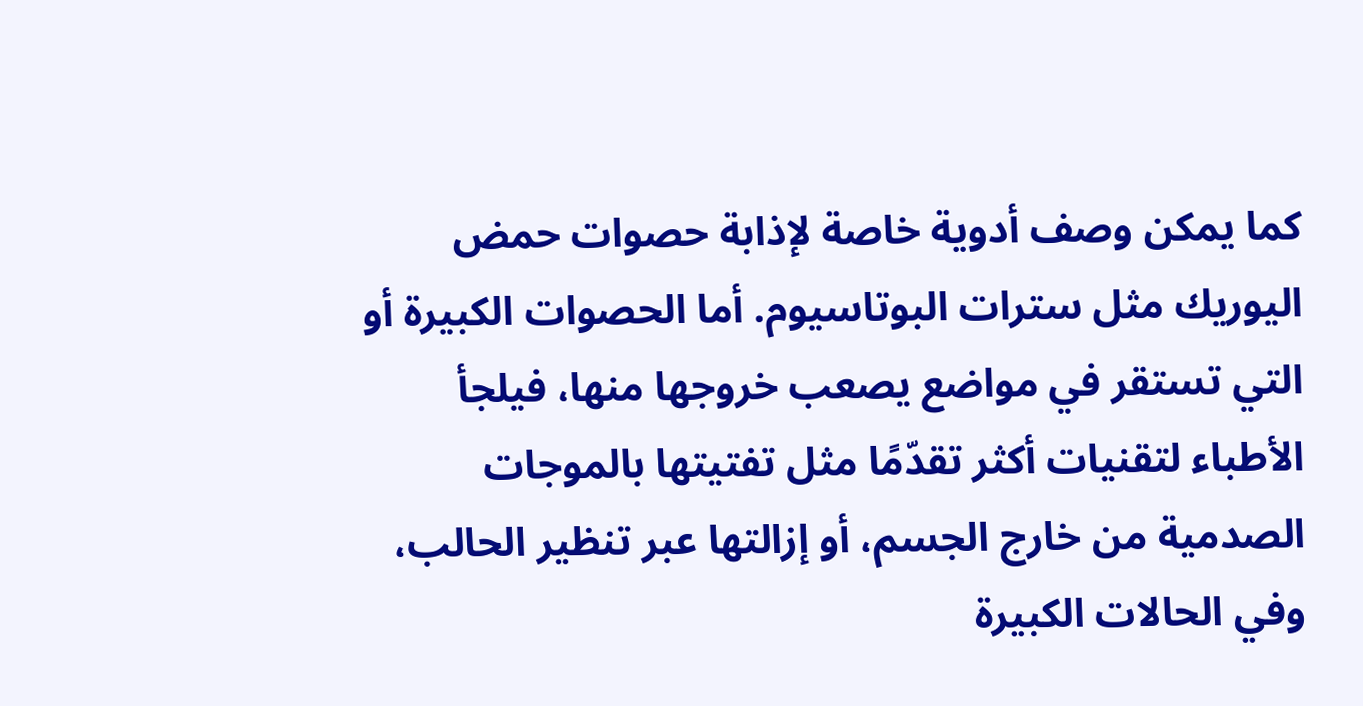كما يمكن وصف أدوية خاصة لإذابة حصوات حمض اليوريك مثل سترات البوتاسيوم. أما الحصوات الكبيرة أو التي تستقر في مواضع يصعب خروجها منها، فيلجأ الأطباء لتقنيات أكثر تقدّمًا مثل تفتيتها بالموجات الصدمية من خارج الجسم، أو إزالتها عبر تنظير الحالب، وفي الحالات الكبيرة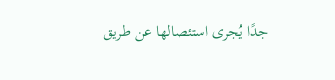جدًا يُجرى استئصالها عن طريق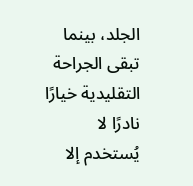الجلد، بينما تبقى الجراحة التقليدية خيارًا نادرًا لا يُستخدم إلا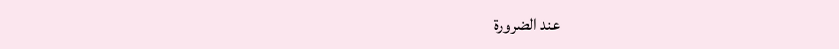عند الضرورة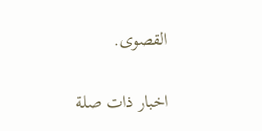القصوى.

اخبار ذات صلة